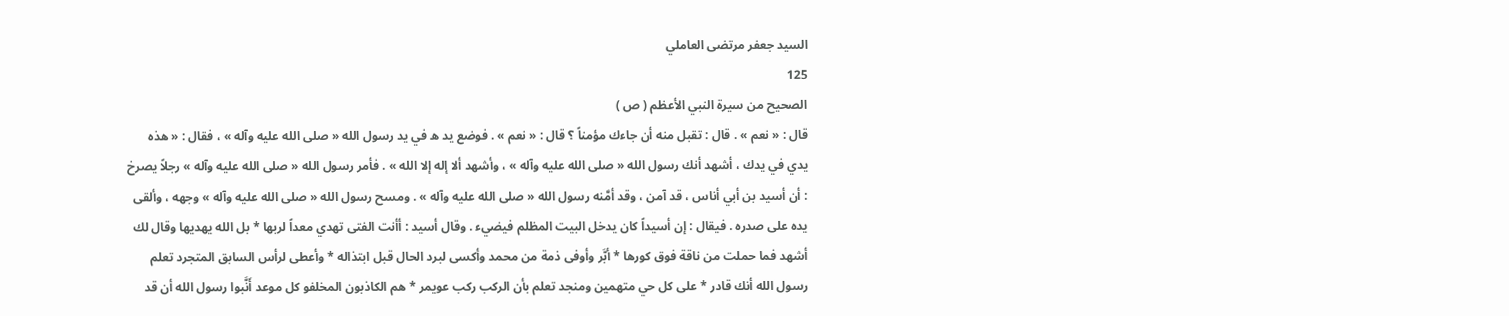السيد جعفر مرتضى العاملي
125
الصحيح من سيرة النبي الأعظم ( ص )
قال : « نعم » . قال : تقبل منه أن جاءك مؤمناً ؟ قال : « نعم » . فوضع يد ه في يد رسول الله « صلى الله عليه وآله » ، فقال : « هذه يدي في يدك ، أشهد أنك رسول الله « صلى الله عليه وآله » ، وأشهد ألا إله إلا الله » . فأمر رسول الله « صلى الله عليه وآله » رجلاً يصرخ : أن أسيد بن أبي أناس ، قد آمن ، وقد أمَّنه رسول الله « صلى الله عليه وآله » . ومسح رسول الله « صلى الله عليه وآله » وجهه ، وألقى يده على صدره . فيقال : إن أسيداً كان يدخل البيت المظلم فيضيء . وقال أسيد : أأنت الفتى تهدي معداً لربها * بل الله يهديها وقال لك أشهد فما حملت من ناقة فوق كورها * أبَّر وأوفى ذمة من محمد وأكسى لبرد الحال قبل ابتذاله * وأعطى لرأس السابق المتجرد تعلم رسول الله أنك قادر * على كل حي متهمين ومنجد تعلم بأن الركب ركب عويمر * هم الكاذبون المخلفو كل موعد أَنَّبوا رسول الله أن قد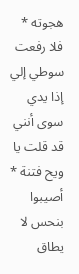هجوته * فلا رفعت سوطي إلي إذا يدي سوى أنني قد قلت يا ويح فتنة * أصيبوا بنحس لا يطاق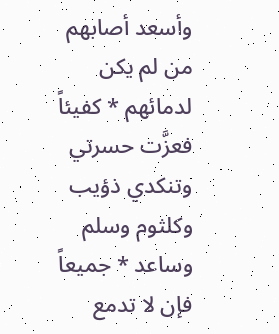وأسعد أصابهم من لم يكن لدمائهم * كفيئاً فعزَّت حسرتي وتنكدي ذؤيب وكلثوم وسلم وساعد * جميعاً فإن لا تدمع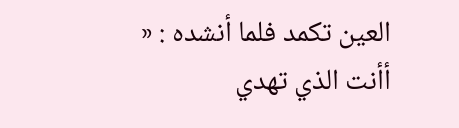العين تكمد فلما أنشده : « أأنت الذي تهدي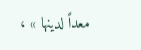معداً لدينها » ،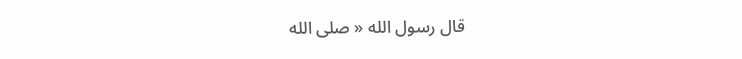قال رسول الله « صلى الله